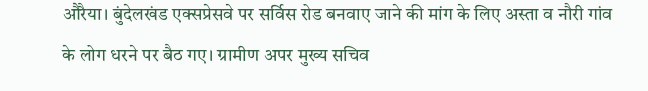औरैया। बुंदेलखंड एक्सप्रेसवे पर सर्विस रोड बनवाए जाने की मांग के लिए अस्ता व नौरी गांव के लोग धरने पर बैठ गए। ग्रामीण अपर मुख्य सचिव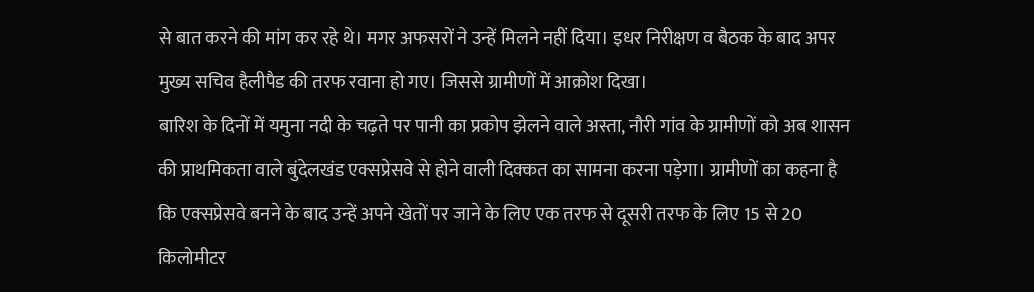से बात करने की मांग कर रहे थे। मगर अफसरों ने उन्हें मिलने नहीं दिया। इधर निरीक्षण व बैठक के बाद अपर मुख्य सचिव हैलीपैड की तरफ रवाना हो गए। जिससे ग्रामीणों में आक्रोश दिखा।
बारिश के दिनों में यमुना नदी के चढ़ते पर पानी का प्रकोप झेलने वाले अस्ता, नौरी गांव के ग्रामीणों को अब शासन की प्राथमिकता वाले बुंदेलखंड एक्सप्रेसवे से होने वाली दिक्कत का सामना करना पड़ेगा। ग्रामीणों का कहना है कि एक्सप्रेसवे बनने के बाद उन्हें अपने खेतों पर जाने के लिए एक तरफ से दूसरी तरफ के लिए 15 से 20 किलोमीटर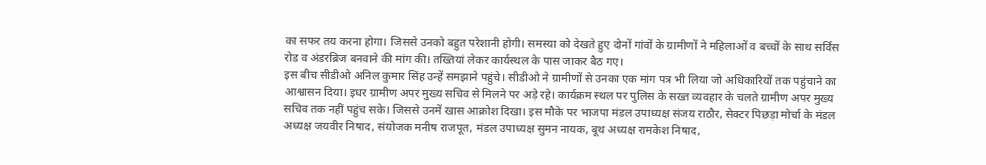का सफर तय करना होगा। जिससे उनको बहुत परेशानी होगी। समस्या को देखते हुए दोनों गांवों के ग्रामीणों ने महिलाओं व बच्चों के साथ सर्विस रोड व अंडरब्रिज बनवाने की मांग की। तख्तियां लेकर कार्यस्थल के पास जाकर बैठ गए।
इस बीच सीडीओ अनिल कुमार सिंह उन्हें समझाने पहुंचे। सीडीओ ने ग्रामीणों से उनका एक मांग पत्र भी लिया जो अधिकारियों तक पहुंचाने का आश्वासन दिया। इधर ग्रामीण अपर मुख्य सचिव से मिलने पर अड़े रहे। कार्यक्रम स्थल पर पुलिस के सख्त व्यवहार के चलते ग्रामीण अपर मुख्य सचिव तक नहीं पहुंच सके। जिससे उनमें खास आक्रोश दिखा। इस मौके पर भाजपा मंडल उपाध्यक्ष संजय राठौर, सेक्टर पिछड़ा मोर्चा के मंडल अध्यक्ष जयवीर निषाद, संयोजक मनीष राजपूत, मंडल उपाध्यक्ष सुमन नायक, बूथ अध्यक्ष रामकेश निषाद,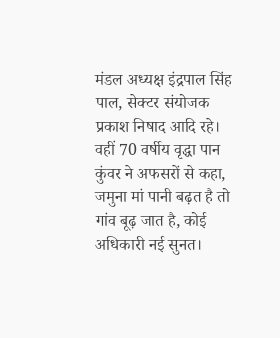मंडल अध्यक्ष इंद्रपाल सिंह पाल, सेक्टर संयोजक प्रकाश निषाद आदि रहे।
वहीं 70 वर्षीय वृद्धा पान कुंवर ने अफसरों से कहा, जमुना मां पानी बढ़त है तो गांव बूढ़ जात है, कोई अधिकारी नई सुनत।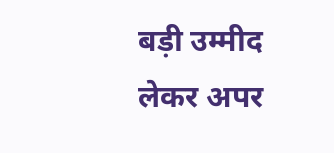बड़ी उम्मीद लेकर अपर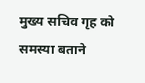मुख्य सचिव गृह को समस्या बताने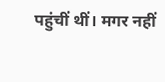पहुंचीं थीं। मगर नहीं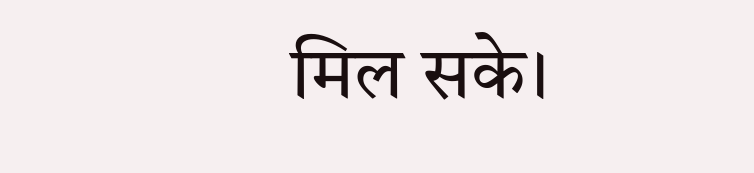मिल सके।